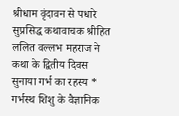श्रीधाम वृंदावन से पधारे सुप्रसिद्ध कथावाचक श्रीहित ललित वल्लभ महराज ने कथा के द्वितीय दिवस सुनाया गर्भ का रहस्य *
गर्भस्थ शिशु के वैज्ञानिक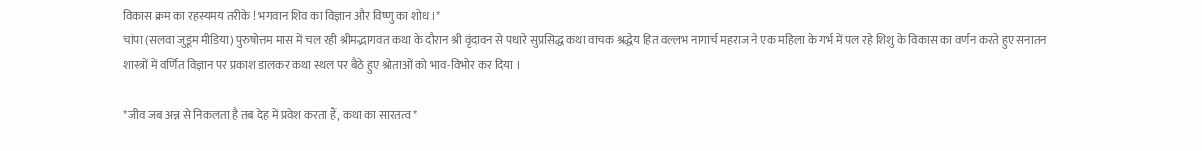विकास क्रम का रहस्यमय तरीके ! भगवान शिव का विज्ञान और विष्णु का शोध ।*
चांपा (सलवा जुडूम मीडिया) पुरुषोत्तम मास में चल रही श्रीमद्भागवत कथा के दौरान श्री वृंदावन से पधारे सुप्रसिद्ध कथा वाचक श्रद्धेय हित वल्लभ नागार्च महराज ने एक महिला के गर्भ में पल रहे शिशु के विकास का वर्णन करते हुए सनातन शास्त्रों में वर्णित विज्ञान पर प्रकाश डालकर कथा स्थल पर बैठे हुए श्रोताओं को भाव-विभोर कर दिया ।

*जीव जब अन्न से निकलता है तब देह में प्रवेश करता हैं, कथा का सारतत्व*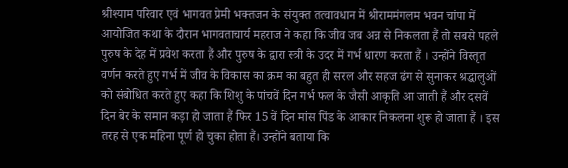श्रीश्याम परिवार एवं भागवत प्रेमी भक्तजन के संयुक्त तत्वावधान में श्रीराममंगलम भवन चांपा में आयोजित कथा के दौरान भागवताचार्य महराज ने कहा कि जीव जब अन्न से निकलता हैं तो सबसे पहले पुरुष के देह में प्रवेश करता हैं और पुरुष के द्वारा स्त्री के उदर में गर्भ धारण करता हैं । उन्होंने विस्तृत वर्णन करते हुए गर्भ में जीव के विकास का क्रम का बहुत ही सरल और सहज ढंग से सुनाकर श्रद्धालुओं को संबोधित करते हुए कहा कि शिशु के पांचवें दिन गर्भ फल के जैसी आकृति आ जाती हैं और दसवें दिन बेर के समान कड़ा हो जाता हैं फिर 15 वें दिन मांस पिंड के आकार निकलना शुरू हो जाता हैं । इस तरह से एक महिना पूर्ण हो चुका होता हैं। उन्होंने बताया कि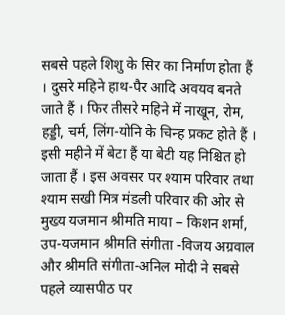सबसे पहले शिशु के सिर का निर्माण होता हैं । दुसरे महिने हाथ-पैर आदि अवयव बनते जाते हैं । फिर तीसरे महिने में नाखून, रोम, हड्डी, चर्म, लिंग-योनि के चिन्ह प्रकट होते हैं । इसी महीने में बेटा हैं या बेटी यह निश्चित हो जाता हैं । इस अवसर पर श्याम परिवार तथा श्याम सखी मित्र मंडली परिवार की ओर से मुख्य यजमान श्रीमति माया – किशन शर्मा, उप-यजमान श्रीमति संगीता -विजय अग्रवाल और श्रीमति संगीता-अनिल मोदी ने सबसे पहले व्यासपीठ पर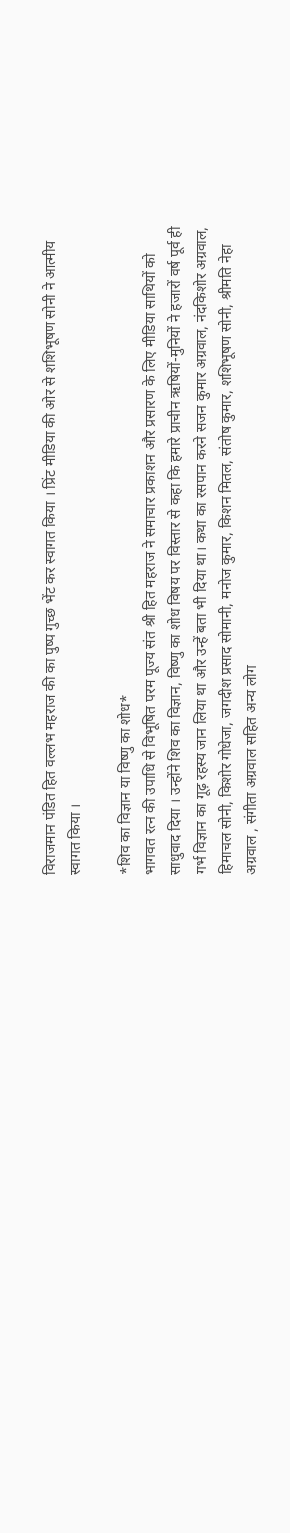विराजमान पंडित हित वल्लभ महराज की का पुष्प गुच्छ भेंट कर स्वागत किया । प्रिंट मीडिया की ओर से शशिभूषण सोनी ने आत्मीय स्वागत किया ।

*शिव का विज्ञान या विष्णु का शोध*
भागवत रत्न की उपाधि से विभूषित परम पूज्य संत श्री हित महराज ने समाचार प्रकाशन और प्रसारण के लिए मीडिया साथियों को साधुवाद दिया । उन्होंने शिव का विज्ञान, विष्णु का शोध विषय पर विस्तार से कहा कि हमारे प्राचीन ऋषियों-मुनियों ने हजारों वर्ष पूर्व ही गर्भ विज्ञान का गूढ़ रहस्य जान लिया था और उन्हें बता भी दिया था। कथा का रसपान करने सजन कुमार अग्रवाल, नंदकिशोर अग्रवाल, हिमाचल सोनी, किशोर गोधेजा, जगदीश प्रसाद सोमानी, मनोज कुमार, किशन मितल, संतोष कुमार, शशिभूषण सोनी, श्रीमति नेहा अग्रवाल , संगीता अग्रवाल सहित अन्य लोग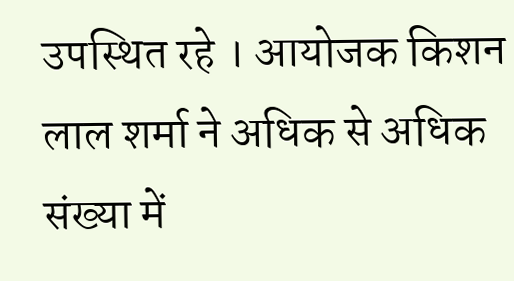उपस्थित रहे । आयोजक किशन लाल शर्मा ने अधिक से अधिक संख्या में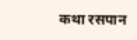कथा रसपान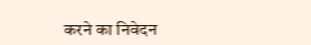करने का निवेदन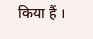किया हैं ।